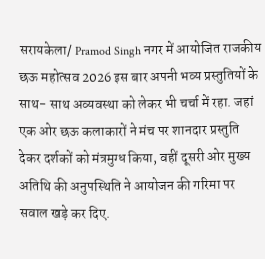सरायकेला/ Pramod Singh नगर में आयोजित राजकीय छऊ महोत्सव 2026 इस बार अपनी भव्य प्रस्तुतियों के साथ- साथ अव्यवस्था को लेकर भी चर्चा में रहा. जहां एक ओर छऊ कलाकारों ने मंच पर शानदार प्रस्तुति देकर दर्शकों को मंत्रमुग्ध किया, वहीं दूसरी ओर मुख्य अतिथि की अनुपस्थिति ने आयोजन की गरिमा पर सवाल खड़े कर दिए.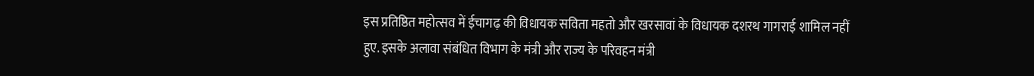इस प्रतिष्ठित महोत्सव में ईचागढ़ की विधायक सविता महतो और खरसावां के विधायक दशरथ गागराई शामिल नहीं हुए. इसके अलावा संबंधित विभाग के मंत्री और राज्य के परिवहन मंत्री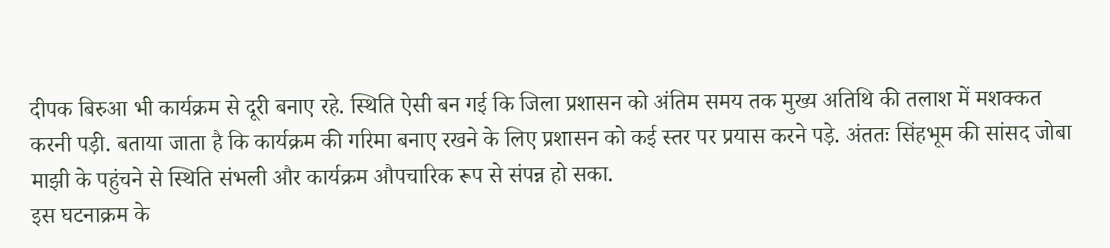दीपक बिरुआ भी कार्यक्रम से दूरी बनाए रहे. स्थिति ऐसी बन गई कि जिला प्रशासन को अंतिम समय तक मुख्य अतिथि की तलाश में मशक्कत करनी पड़ी. बताया जाता है कि कार्यक्रम की गरिमा बनाए रखने के लिए प्रशासन को कई स्तर पर प्रयास करने पड़े. अंततः सिंहभूम की सांसद जोबा माझी के पहुंचने से स्थिति संभली और कार्यक्रम औपचारिक रूप से संपन्न हो सका.
इस घटनाक्रम के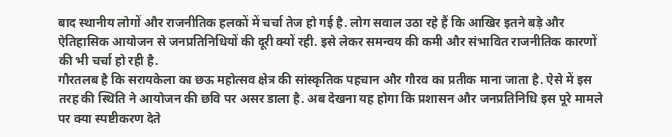बाद स्थानीय लोगों और राजनीतिक हलकों में चर्चा तेज हो गई है. लोग सवाल उठा रहे हैं कि आखिर इतने बड़े और ऐतिहासिक आयोजन से जनप्रतिनिधियों की दूरी क्यों रही. इसे लेकर समन्वय की कमी और संभावित राजनीतिक कारणों की भी चर्चा हो रही है.
गौरतलब है कि सरायकेला का छऊ महोत्सव क्षेत्र की सांस्कृतिक पहचान और गौरव का प्रतीक माना जाता है. ऐसे में इस तरह की स्थिति ने आयोजन की छवि पर असर डाला है. अब देखना यह होगा कि प्रशासन और जनप्रतिनिधि इस पूरे मामले पर क्या स्पष्टीकरण देते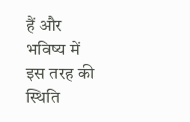हैं और भविष्य में इस तरह की स्थिति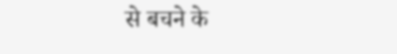से बचने के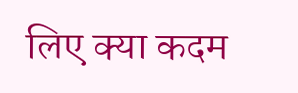लिए क्या कदम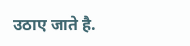उठाए जाते है.